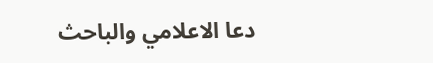دعا الاعلامي والباحث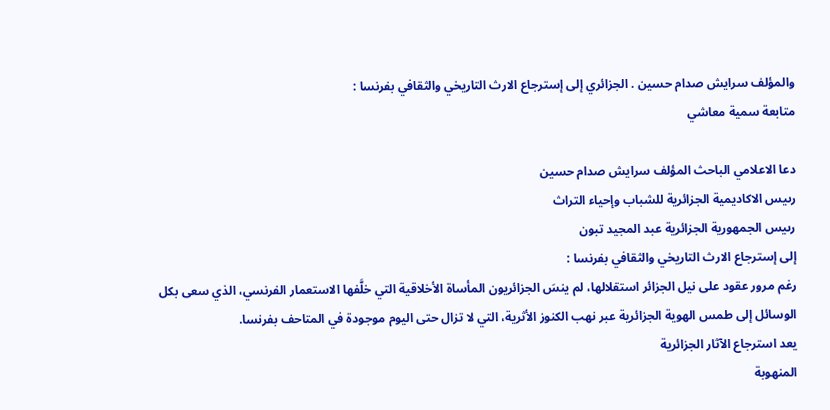والمؤلف سرايش صدام حسين . الجزائري إلى إسترجاع الارث التاريخي والثقافي بفرنسا :
متابعة سمية معاشي

دعا الاعلامي الباحث المؤلف سرايش صدام حسين
رىيس الاكاديمية الجزائرية للشباب وإحياء التراث
رىيس الجمهورية الجزائرية عبد المجيد تبون
إلى إسترجاع الارث التاريخي والثقافي بفرنسا :
رغم مرور عقود على نيل الجزائر استقلالها، لم ينسَ الجزائريون المأساة الأخلاقية التي خلَّفها الاستعمار الفرنسي، الذي سعى بكل الوسائل إلى طمس الهوية الجزائرية عبر نهب الكنوز الأثرية، التي لا تزال حتى اليوم موجودة في المتاحف بفرنسا.
يعد استرجاع الآثار الجزائرية
المنهوبة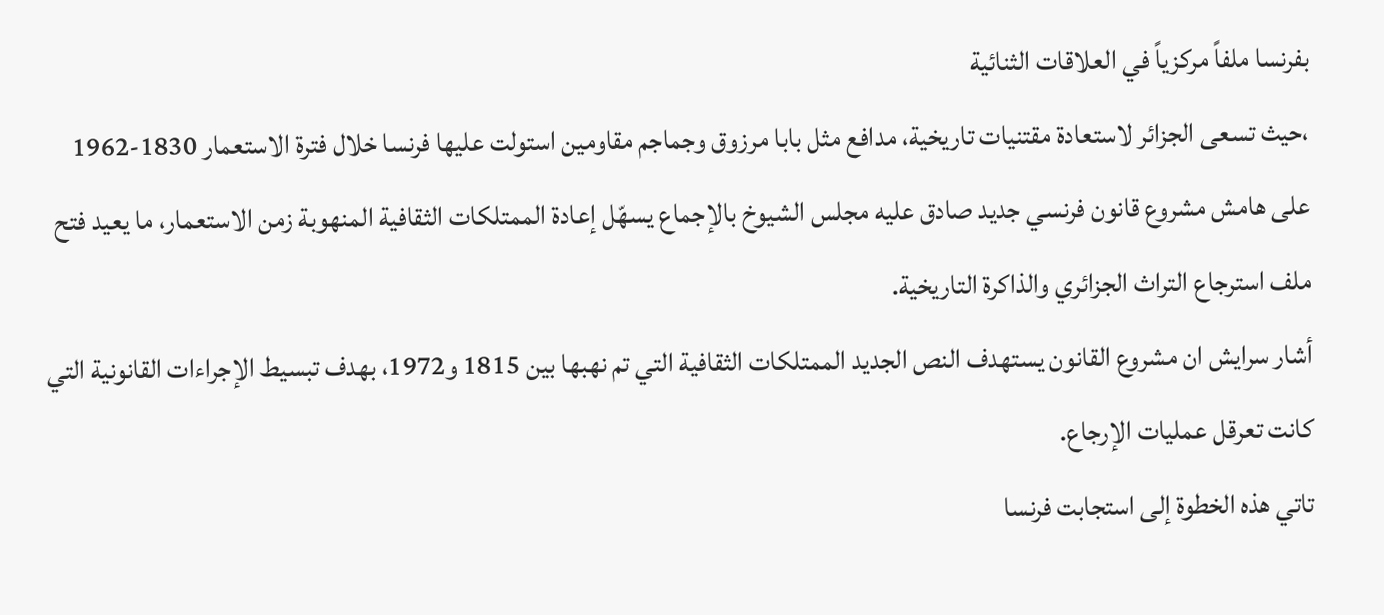بفرنسا ملفاً مركزياً في العلاقات الثنائية
،حيث تسعى الجزائر لاستعادة مقتنيات تاريخية، مدافع مثل بابا مرزوق وجماجم مقاومين استولت عليها فرنسا خلال فترة الاستعمار 1830-1962
على هامش مشروع قانون فرنسي جديد صادق عليه مجلس الشيوخ بالإجماع يسهّل إعادة الممتلكات الثقافية المنهوبة زمن الاستعمار، ما يعيد فتح ملف استرجاع التراث الجزائري والذاكرة التاريخية.
أشار سرايش ان مشروع القانون يستهدف النص الجديد الممتلكات الثقافية التي تم نهبها بين 1815 و1972، بهدف تبسيط الإجراءات القانونية التي كانت تعرقل عمليات الإرجاع.
تاتي هذه الخطوة إلى استجابت فرنسا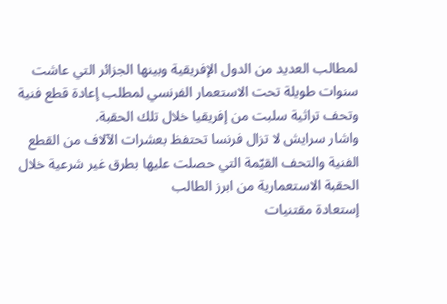لمطالب العديد من الدول الإفريقية وبينها الجزائر التي عاشت سنوات طويلة تحت الاستعمار الفرنسي لمطلب إعادة قطع فنية وتحف تراثية سلبت من إفريقيا خلال تلك الحقبة.
واشار سرايش لا تزال فرنسا تحتفظ بعشرات الآلاف من القطع الفنية والتحف القيّمة التي حصلت عليها بطرق غير شرعية خلال الحقبة الاستعمارية من ابرز الطالب
إستعادة مقتنيات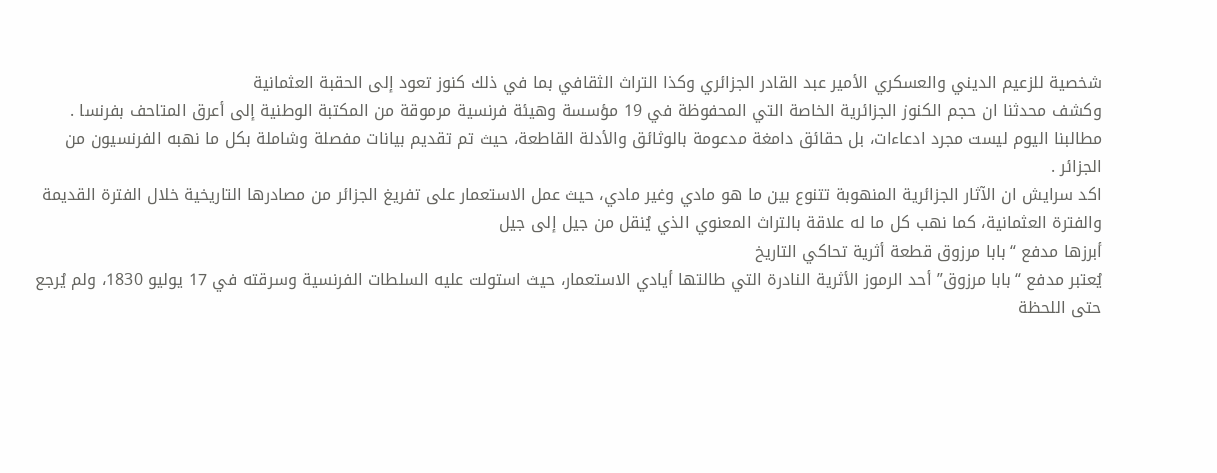شخصية للزعيم الديني والعسكري الأمير عبد القادر الجزائري وكذا التراث الثقافي بما في ذلك كنوز تعود إلى الحقبة العثمانية
وكشف محدثنا ان حجم الكنوز الجزائرية الخاصة التي المحفوظة في 19 مؤسسة وهيئة فرنسية مرموقة من المكتبة الوطنية إلى أعرق المتاحف بفرنسا .
مطالبنا اليوم ليست مجرد ادعاءات، بل حقائق دامغة مدعومة بالوثائق والأدلة القاطعة، حيث تم تقديم بيانات مفصلة وشاملة بكل ما نهبه الفرنسيون من الجزائر .
اكد سرايش ان الآثار الجزائرية المنهوبة تتنوع بين ما هو مادي وغير مادي، حيث عمل الاستعمار على تفريغ الجزائر من مصادرها التاريخية خلال الفترة القديمة والفترة العثمانية، كما نهب كل ما له علاقة بالتراث المعنوي الذي يُنقل من جيل إلى جيل
أبرزها مدفع “بابا مرزوق قطعة أثرية تحاكي التاريخ
يُعتبر مدفع “بابا مرزوق” أحد الرموز الأثرية النادرة التي طالتها أيادي الاستعمار، حيث استولت عليه السلطات الفرنسية وسرقته في 17 يوليو 1830، ولم يُرجع حتى اللحظة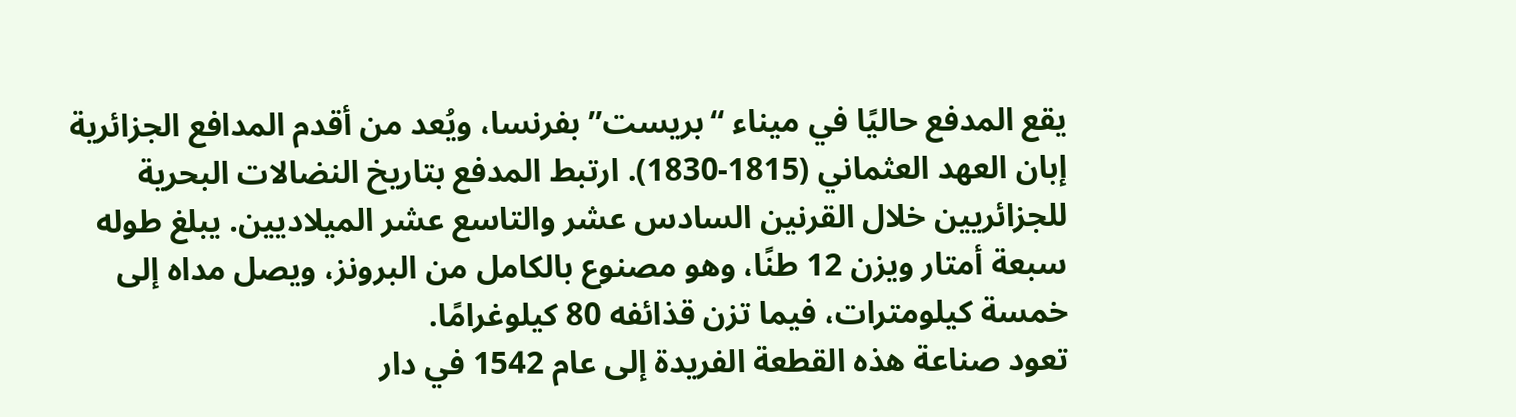يقع المدفع حاليًا في ميناء “بريست” بفرنسا، ويُعد من أقدم المدافع الجزائرية إبان العهد العثماني (1815-1830). ارتبط المدفع بتاريخ النضالات البحرية للجزائريين خلال القرنين السادس عشر والتاسع عشر الميلاديين. يبلغ طوله سبعة أمتار ويزن 12 طنًا، وهو مصنوع بالكامل من البرونز، ويصل مداه إلى خمسة كيلومترات، فيما تزن قذائفه 80 كيلوغرامًا.
تعود صناعة هذه القطعة الفريدة إلى عام 1542 في دار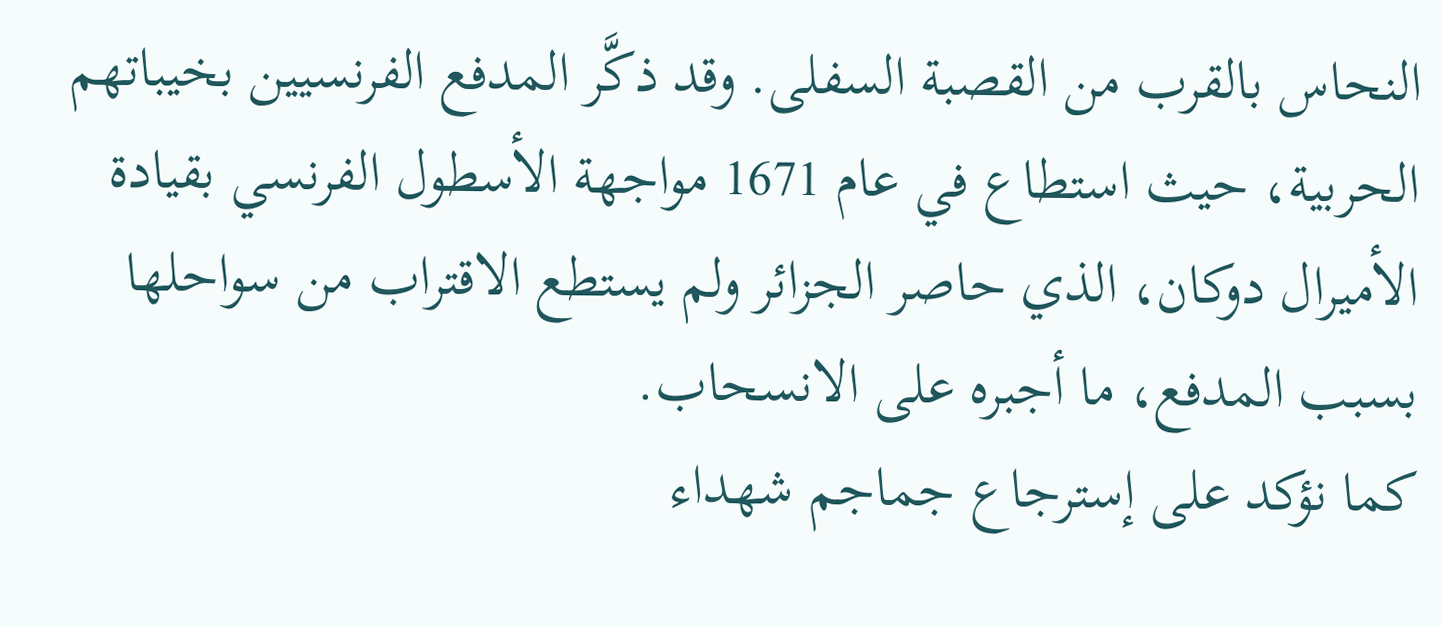النحاس بالقرب من القصبة السفلى. وقد ذكَّر المدفع الفرنسيين بخيباتهم الحربية، حيث استطاع في عام 1671 مواجهة الأسطول الفرنسي بقيادة الأميرال دوكان، الذي حاصر الجزائر ولم يستطع الاقتراب من سواحلها بسبب المدفع، ما أجبره على الانسحاب.
كما نؤكد على إسترجاع جماجم شهداء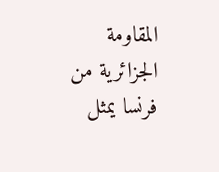المقاومة الجزائرية من فرنسا يمثل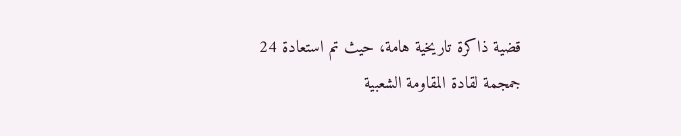قضية ذاكرة تاريخية هامة، حيث تم استعادة 24 جمجمة لقادة المقاومة الشعبية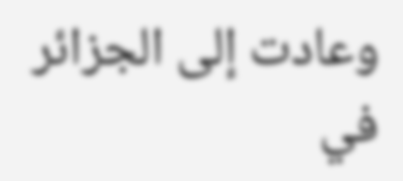وعادت إلى الجزائر في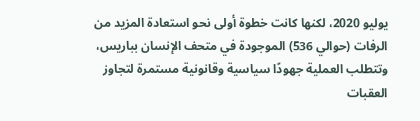يوليو 2020، لكنها كانت خطوة أولى نحو استعادة المزيد من الرفات (حوالي 536) الموجودة في متحف الإنسان بباريس، وتتطلب العملية جهودًا سياسية وقانونية مستمرة لتجاوز العقبات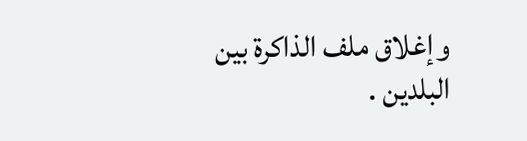وإغلاق ملف الذاكرة بين البلدين .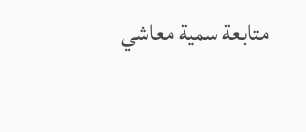متابعة سمية معاشي